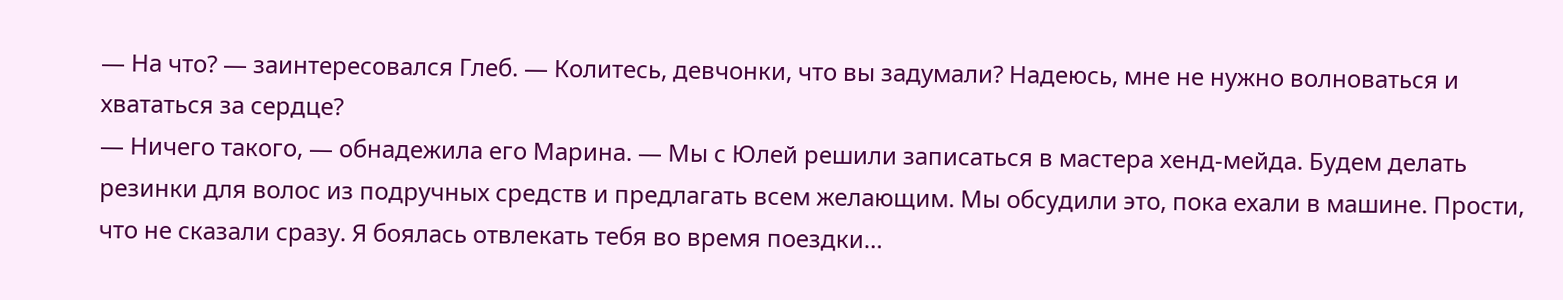— На что? — заинтересовался Глеб. — Колитесь, девчонки, что вы задумали? Надеюсь, мне не нужно волноваться и хвататься за сердце?
— Ничего такого, — обнадежила его Марина. — Мы с Юлей решили записаться в мастера хенд-мейда. Будем делать резинки для волос из подручных средств и предлагать всем желающим. Мы обсудили это, пока ехали в машине. Прости, что не сказали сразу. Я боялась отвлекать тебя во время поездки…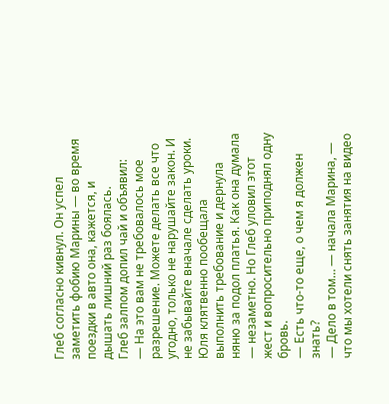Глеб согласно кивнул. Он успел заметить фобию Марины — во время поездки в авто она, кажется, и дышать лишний раз боялась.
Глеб залпом допил чай и объявил:
— На это вам не требовалось мое разрешение. Можете делать все что угодно, только не нарушайте закон. И не забывайте вначале сделать уроки.
Юля клятвенно пообещала выполнить требование и дернула няню за подол платья. Как она думала — незаметно. Но Глеб уловил этот жест и вопросительно приподнял одну бровь.
— Есть что-то еще, о чем я должен знать?
— Дело в том… — начала Марина, — что мы хотели снять занятия на видео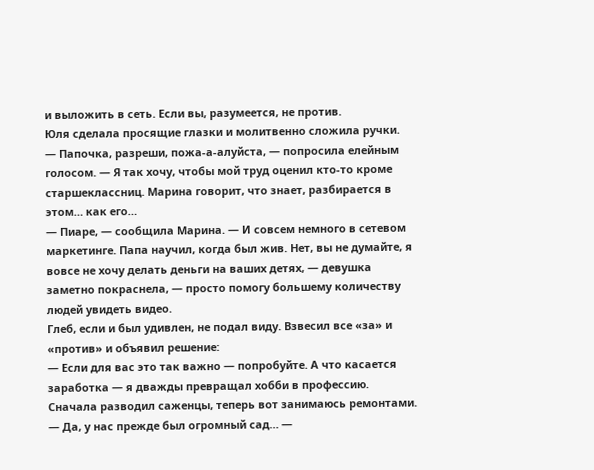и выложить в сеть. Если вы, разумеется, не против.
Юля сделала просящие глазки и молитвенно сложила ручки.
— Папочка, разреши, пожа-а-алуйста, — попросила елейным голосом. — Я так хочу, чтобы мой труд оценил кто-то кроме старшеклассниц. Марина говорит, что знает, разбирается в этом… как его…
— Пиаре, — сообщила Марина. — И совсем немного в сетевом маркетинге. Папа научил, когда был жив. Нет, вы не думайте, я вовсе не хочу делать деньги на ваших детях, — девушка заметно покраснела, — просто помогу большему количеству людей увидеть видео.
Глеб, если и был удивлен, не подал виду. Взвесил все «за» и «против» и объявил решение:
— Если для вас это так важно — попробуйте. А что касается заработка — я дважды превращал хобби в профессию. Сначала разводил саженцы, теперь вот занимаюсь ремонтами.
— Да, у нас прежде был огромный сад… —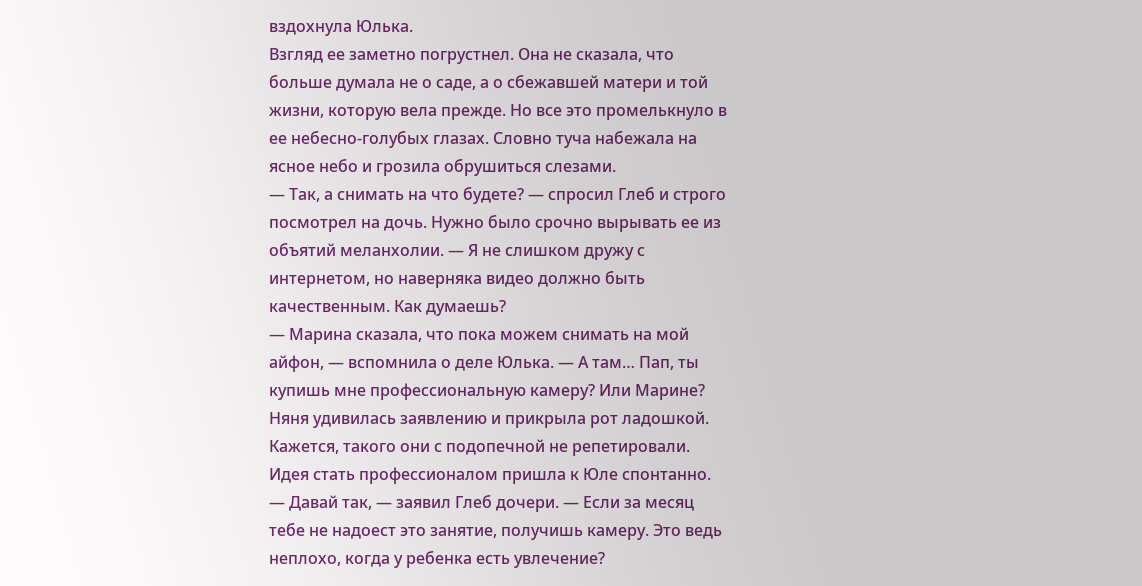вздохнула Юлька.
Взгляд ее заметно погрустнел. Она не сказала, что больше думала не о саде, а о сбежавшей матери и той жизни, которую вела прежде. Но все это промелькнуло в ее небесно-голубых глазах. Словно туча набежала на ясное небо и грозила обрушиться слезами.
— Так, а снимать на что будете? — спросил Глеб и строго посмотрел на дочь. Нужно было срочно вырывать ее из объятий меланхолии. — Я не слишком дружу с интернетом, но наверняка видео должно быть качественным. Как думаешь?
— Марина сказала, что пока можем снимать на мой айфон, — вспомнила о деле Юлька. — А там… Пап, ты купишь мне профессиональную камеру? Или Марине?
Няня удивилась заявлению и прикрыла рот ладошкой. Кажется, такого они с подопечной не репетировали. Идея стать профессионалом пришла к Юле спонтанно.
— Давай так, — заявил Глеб дочери. — Если за месяц тебе не надоест это занятие, получишь камеру. Это ведь неплохо, когда у ребенка есть увлечение?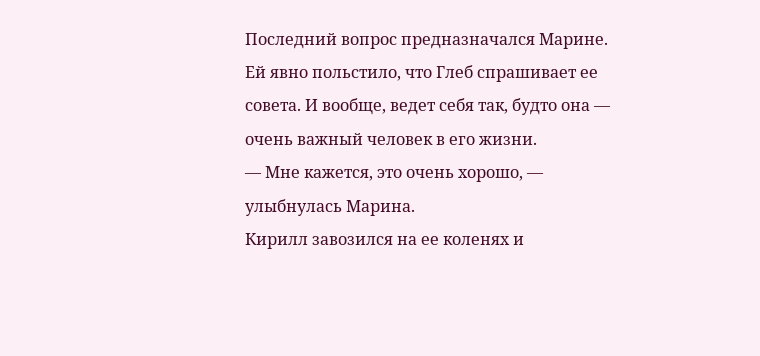Последний вопрос предназначался Марине. Ей явно польстило, что Глеб спрашивает ее совета. И вообще, ведет себя так, будто она — очень важный человек в его жизни.
— Мне кажется, это очень хорошо, — улыбнулась Марина.
Кирилл завозился на ее коленях и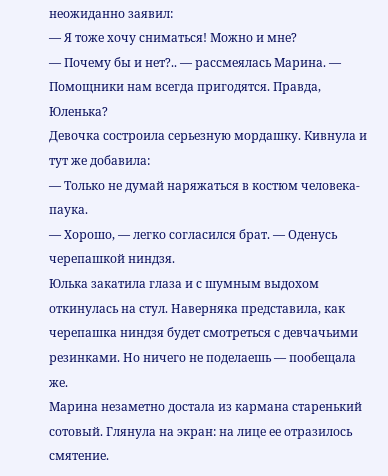неожиданно заявил:
— Я тоже хочу сниматься! Можно и мне?
— Почему бы и нет?.. — рассмеялась Марина. — Помощники нам всегда пригодятся. Правда, Юленька?
Девочка состроила серьезную мордашку. Кивнула и тут же добавила:
— Только не думай наряжаться в костюм человека-паука.
— Хорошо, — легко согласился брат. — Оденусь черепашкой ниндзя.
Юлька закатила глаза и с шумным выдохом откинулась на стул. Наверняка представила, как черепашка ниндзя будет смотреться с девчачьими резинками. Но ничего не поделаешь — пообещала же.
Марина незаметно достала из кармана старенький сотовый. Глянула на экран: на лице ее отразилось смятение.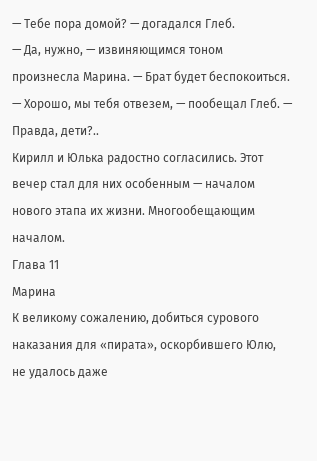— Тебе пора домой? — догадался Глеб.
— Да, нужно, — извиняющимся тоном произнесла Марина. — Брат будет беспокоиться.
— Хорошо, мы тебя отвезем, — пообещал Глеб. — Правда, дети?..
Кирилл и Юлька радостно согласились. Этот вечер стал для них особенным — началом нового этапа их жизни. Многообещающим началом.
Глава 11
Марина
К великому сожалению, добиться сурового наказания для «пирата», оскорбившего Юлю, не удалось даже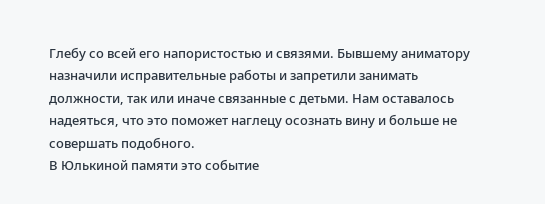Глебу со всей его напористостью и связями. Бывшему аниматору назначили исправительные работы и запретили занимать должности, так или иначе связанные с детьми. Нам оставалось надеяться, что это поможет наглецу осознать вину и больше не совершать подобного.
В Юлькиной памяти это событие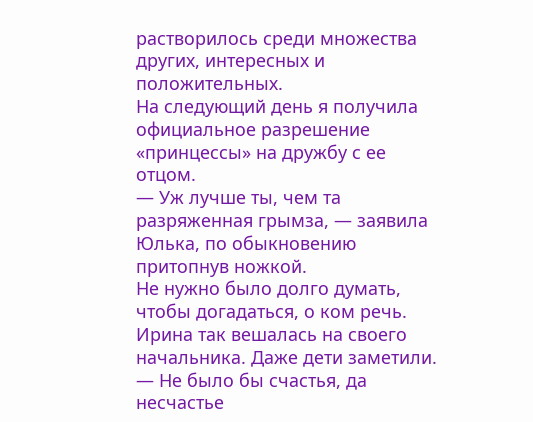растворилось среди множества других, интересных и положительных.
На следующий день я получила официальное разрешение «принцессы» на дружбу с ее отцом.
— Уж лучше ты, чем та разряженная грымза, — заявила Юлька, по обыкновению притопнув ножкой.
Не нужно было долго думать, чтобы догадаться, о ком речь. Ирина так вешалась на своего начальника. Даже дети заметили.
— Не было бы счастья, да несчастье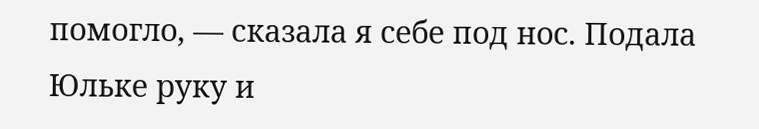помогло, — сказала я себе под нос. Подала Юльке руку и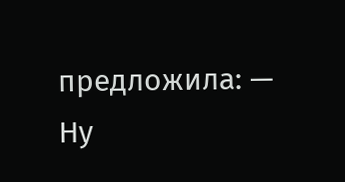предложила: — Ну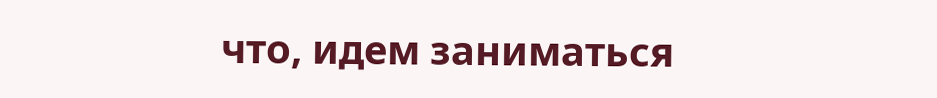что, идем заниматься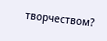творчеством?